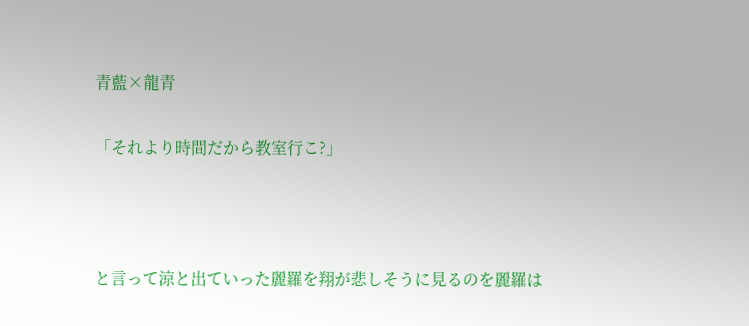青藍×龍青

「それより時間だから教室行こ?」



と言って涼と出ていった麗羅を翔が悲しそうに見るのを麗羅は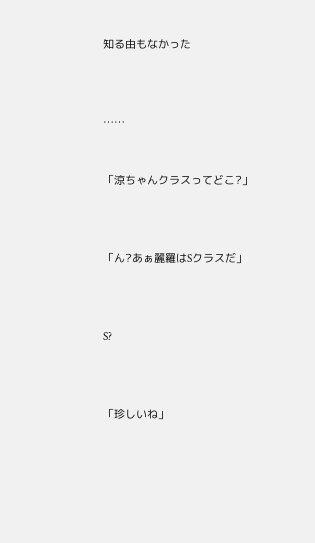知る由もなかった



……


「涼ちゃんクラスってどこ?」



「ん?あぁ麗羅はSクラスだ」



S?



「珍しいね」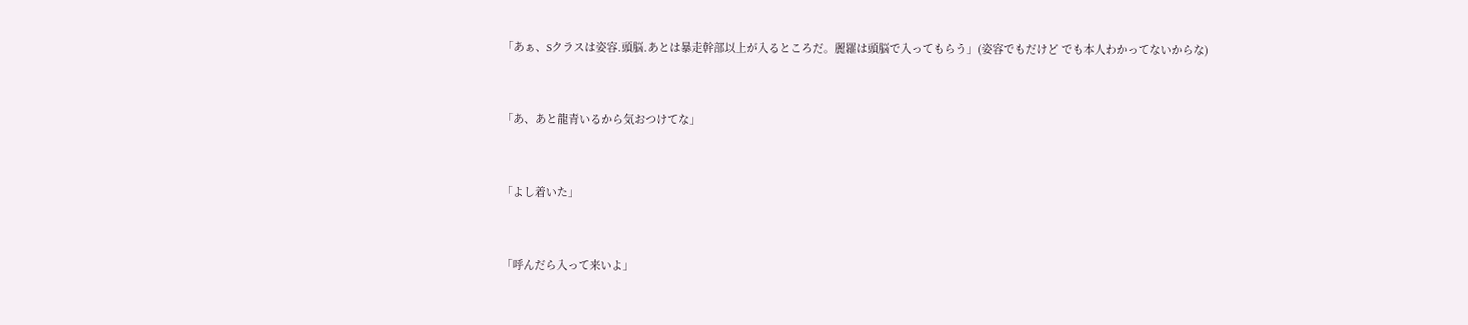「あぁ、Sクラスは姿容.頭脳.あとは暴走幹部以上が入るところだ。麗羅は頭脳で入ってもらう」(姿容でもだけど でも本人わかってないからな)



「あ、あと龍青いるから気おつけてな」



「よし着いた」



「呼んだら入って来いよ」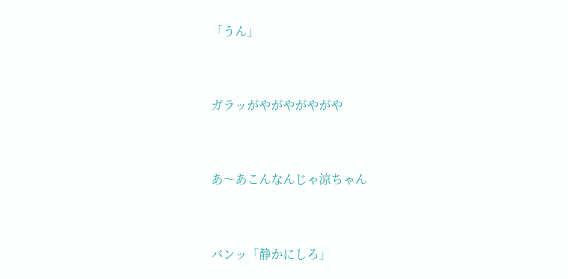「うん」



ガラッがやがやがやがや



あ〜あこんなんじゃ涼ちゃん



バンッ「静かにしろ」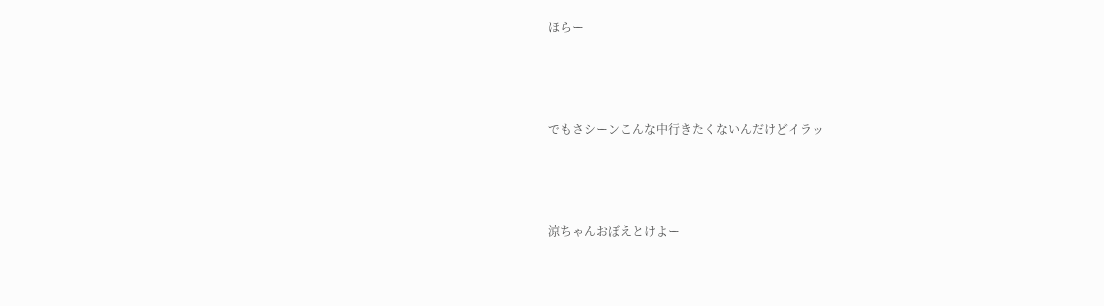ほらー



でもさシーンこんな中行きたくないんだけどイラッ



涼ちゃんおぼえとけよー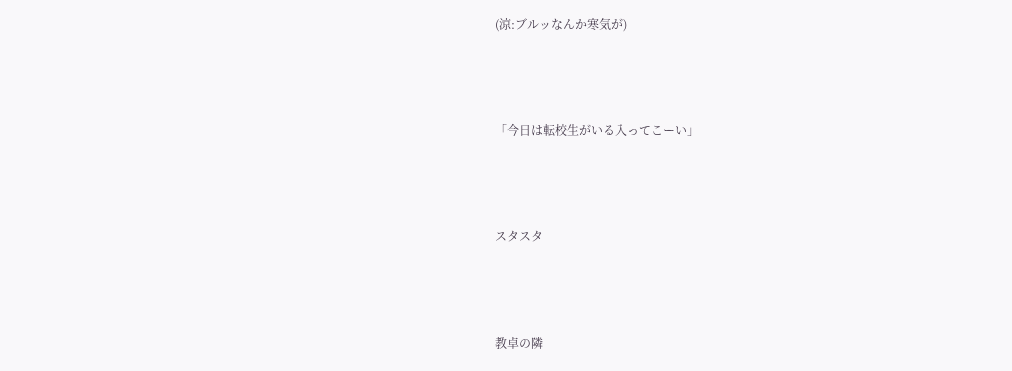(涼:ブルッなんか寒気が)



「今日は転校生がいる入ってこーい」



スタスタ



教卓の隣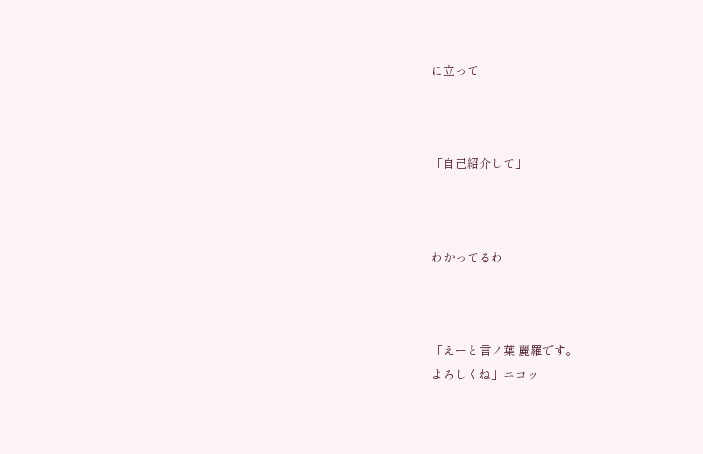に立って



「自己紹介して」



わかってるわ



「えーと言ノ葉 麗羅です。
よろしくね」ニコッ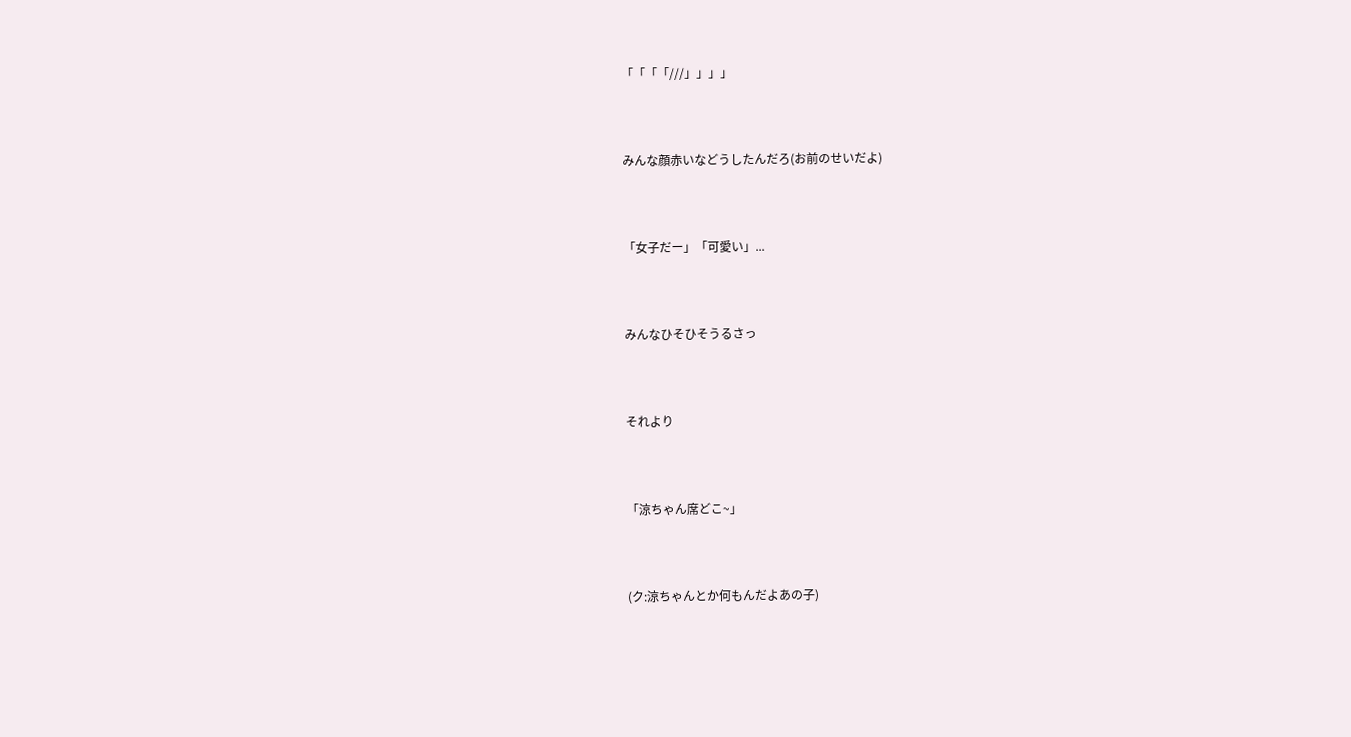「「「「///」」」」



みんな顔赤いなどうしたんだろ(お前のせいだよ)



「女子だー」「可愛い」...



みんなひそひそうるさっ



それより



「涼ちゃん席どこ~」



(ク:涼ちゃんとか何もんだよあの子)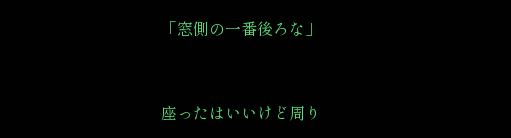「窓側の一番後ろな」



座ったはいいけど周り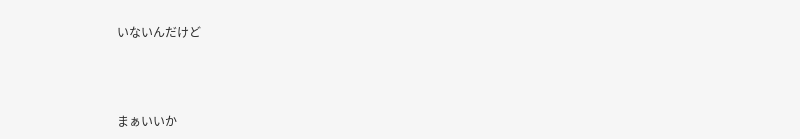いないんだけど



まぁいいか